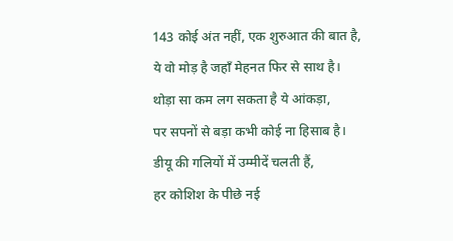143 कोई अंत नहीं, एक शुरुआत की बात है,
ये वो मोड़ है जहाँ मेहनत फिर से साथ है।
थोड़ा सा कम लग सकता है ये आंकड़ा,
पर सपनों से बड़ा कभी कोई ना हिसाब है।
डीयू की गलियों में उम्मीदें चलती हैं,
हर कोशिश के पीछे नई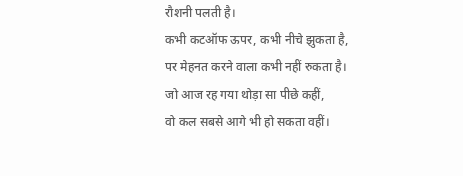रौशनी पलती है।
कभी कटऑफ ऊपर, कभी नीचे झुकता है,
पर मेहनत करने वाला कभी नहीं रुकता है।
जो आज रह गया थोड़ा सा पीछे कहीं,
वो कल सबसे आगे भी हो सकता वहीं।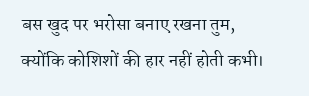बस खुद पर भरोसा बनाए रखना तुम,
क्योंकि कोशिशों की हार नहीं होती कभी।